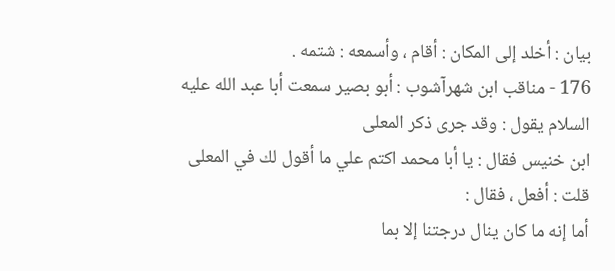بيان : أخلد إلى المكان : أقام ، وأسمعه : شتمه .
176 - مناقب ابن شهرآشوب : أبو بصير سمعت أبا عبد الله عليه السلام يقول : وقد جرى ذكر المعلى
ابن خنيس فقال : يا أبا محمد اكتم علي ما أقول لك في المعلى قلت : أفعل ، فقال :
أما إنه ما كان ينال درجتنا إلا بما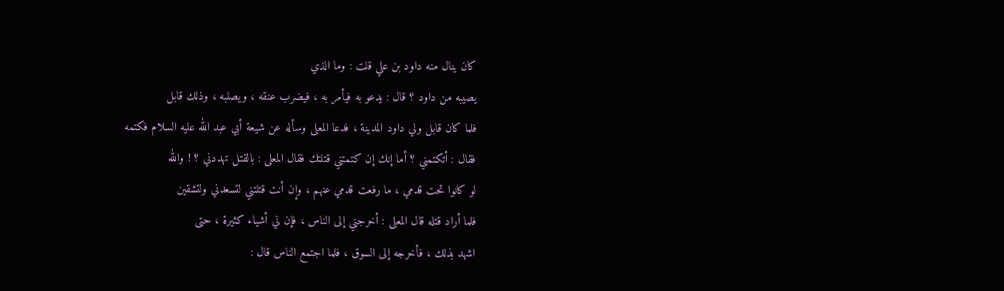كان ينال منه داود بن علي قلت : وما الذي
يصيبه من داود ؟ قال : يدعو به فيأمر به ، فيضرب عنقه ، ويصلبه ، وذلك قابل
فلما كان قابل ولي داود المدينة ، فدعا المعلى وسأله عن شيعة أبي عبد الله عليه السلام فكتمه
فقال : أتكتمني ؟ أما إنك إن كتمتني قتلتك فقال المعلى : بالقتل تهددني ؟ ! والله
لو كانوا تحت قدمي ، ما رفعت قدمي عنهم ، وإن أنت قتلتني لتسعدني ولتشقين
فلما أراد قتله قال المعلى : أخرجني إلى الناس ، فإن لي أشياء كثيرة ، حتى
اشهد بذلك ، فأخرجه إلى السوق ، فلما اجتمع الناس قال :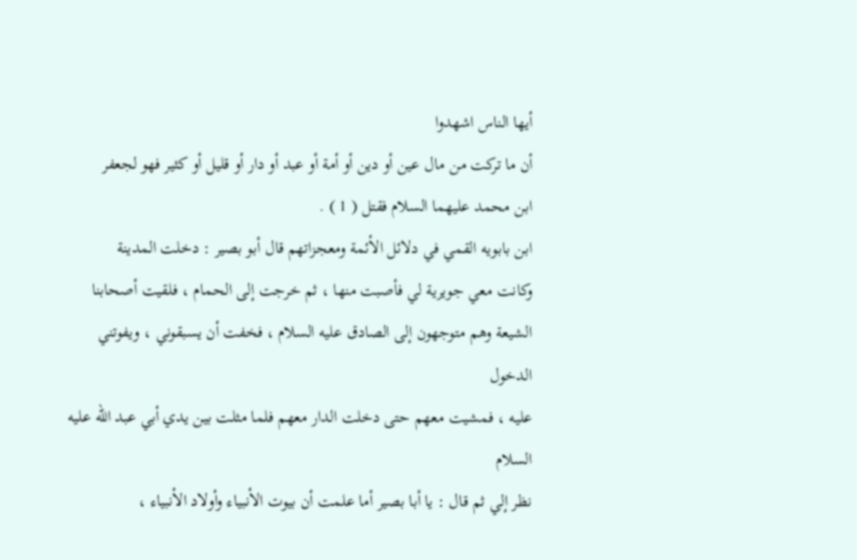أيها الناس اشهدوا
أن ما تركت من مال عين أو دين أو أمة أو عبد أو دار أو قليل أو كثير فهو لجعفر
ابن محمد عليهما السلام فقتل ( 1 ) .
ابن بابويه القمي في دلائل الأئمة ومعجزاتهم قال أبو بصير : دخلت المدينة
وكانت معي جويرية لي فأصبت منها ، ثم خرجت إلى الحمام ، فلقيت أصحابنا
الشيعة وهم متوجهون إلى الصادق عليه السلام ، فخفت أن يسبقوني ، ويفوتني الدخول
عليه ، فمشيت معهم حتى دخلت الدار معهم فلما مثلت بين يدي أبي عبد الله عليه السلام
نظر إلي ثم قال : يا أبا بصير أما علمت أن بيوت الأنبياء وأولاد الأنبياء ،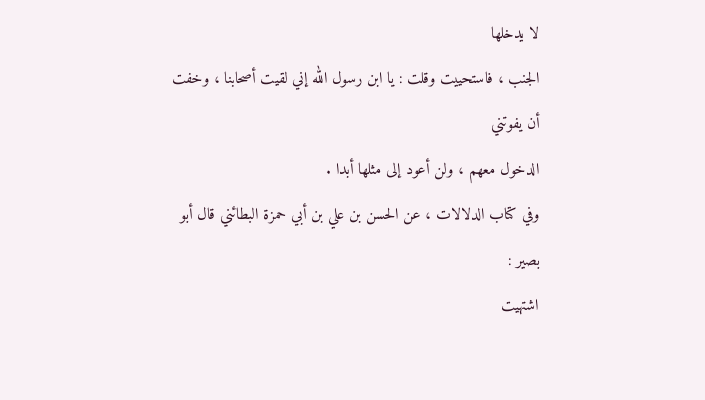لا يدخلها
الجنب ، فاستحييت وقلت : يا ابن رسول الله إني لقيت أصحابنا ، وخفت أن يفوتني
الدخول معهم ، ولن أعود إلى مثلها أبدا .
وفي كتاب الدلالات ، عن الحسن بن علي بن أبي حمزة البطائني قال أبو بصير :
اشتهيت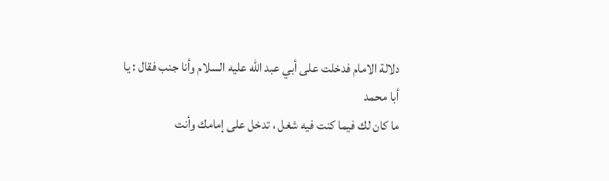دلالة الامام فدخلت على أبي عبد الله عليه السلام وأنا جنب فقال : يا أبا محمد
ما كان لك فيما كنت فيه شغل ، تدخل على إمامك وأنت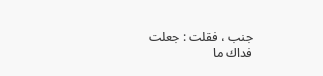جنب ، فقلت : جعلت
فداك ما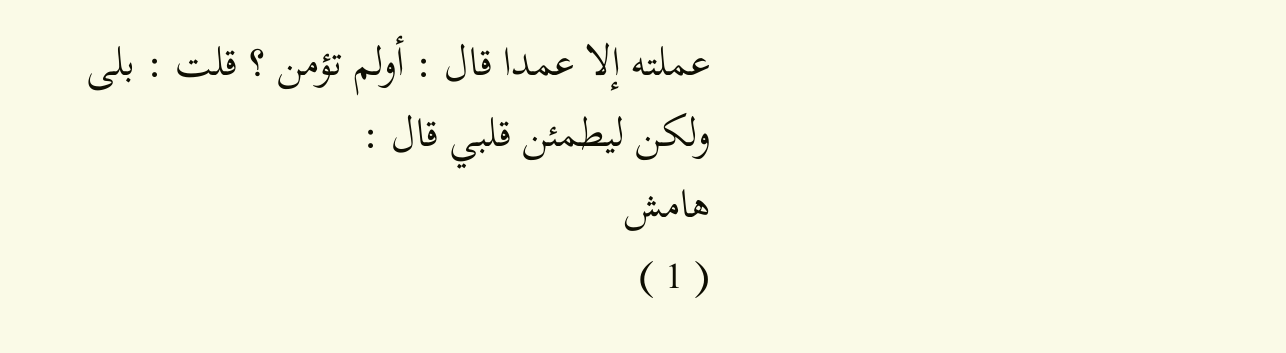عملته إلا عمدا قال : أولم تؤمن ؟ قلت : بلى ولكن ليطمئن قلبي قال :
هامش
( 1 )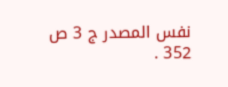نفس المصدر ج 3 ص 352 .